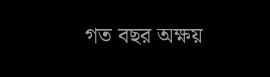গত বছর অক্ষয়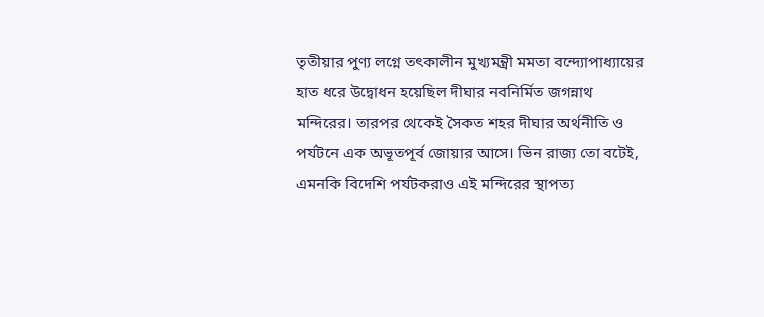তৃতীয়ার পুণ্য লগ্নে তৎকালীন মুখ্যমন্ত্রী মমতা বন্দ্যোপাধ্যায়ের হাত ধরে উদ্বোধন হয়েছিল দীঘার নবনির্মিত জগন্নাথ মন্দিরের। তারপর থেকেই সৈকত শহর দীঘার অর্থনীতি ও পর্যটনে এক অভূতপূর্ব জোয়ার আসে। ভিন রাজ্য তো বটেই, এমনকি বিদেশি পর্যটকরাও এই মন্দিরের স্থাপত্য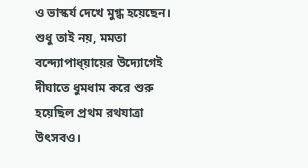ও ভাস্কর্য দেখে মুগ্ধ হয়েছেন। শুধু তাই নয়, মমতা বন্দ্যোপাধ্য়ায়ের উদ্যোগেই দীঘাতে ধুমধাম করে শুরু হয়েছিল প্রথম রথযাত্রা উৎসবও।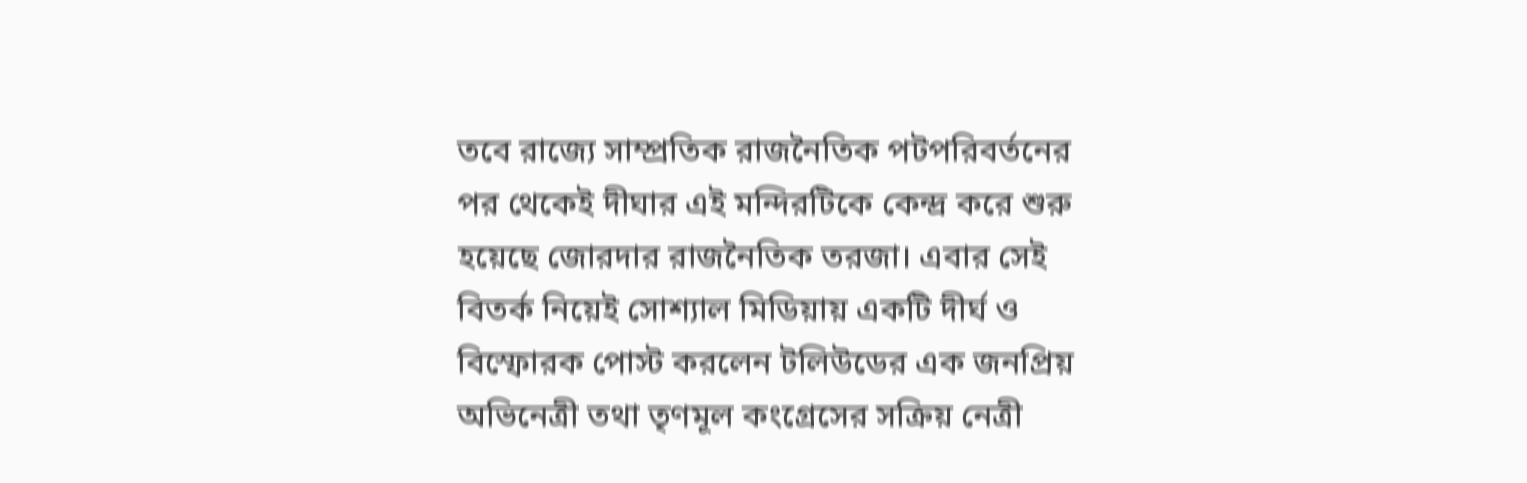তবে রাজ্যে সাম্প্রতিক রাজনৈতিক পটপরিবর্তনের পর থেকেই দীঘার এই মন্দিরটিকে কেন্দ্র করে শুরু হয়েছে জোরদার রাজনৈতিক তরজা। এবার সেই বিতর্ক নিয়েই সোশ্যাল মিডিয়ায় একটি দীর্ঘ ও বিস্ফোরক পোস্ট করলেন টলিউডের এক জনপ্রিয় অভিনেত্রী তথা তৃণমূল কংগ্রেসের সক্রিয় নেত্রী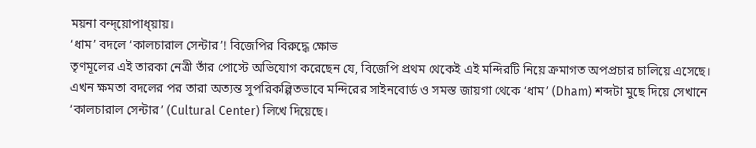ময়না বন্দ্য়োপাধ্য়ায়।
‘ধাম’ বদলে ‘কালচারাল সেন্টার’! বিজেপির বিরুদ্ধে ক্ষোভ
তৃণমূলের এই তারকা নেত্রী তাঁর পোস্টে অভিযোগ করেছেন যে, বিজেপি প্রথম থেকেই এই মন্দিরটি নিয়ে ক্রমাগত অপপ্রচার চালিয়ে এসেছে। এখন ক্ষমতা বদলের পর তারা অত্যন্ত সুপরিকল্পিতভাবে মন্দিরের সাইনবোর্ড ও সমস্ত জায়গা থেকে ‘ধাম’ (Dham) শব্দটা মুছে দিয়ে সেখানে ‘কালচারাল সেন্টার’ (Cultural Center) লিখে দিয়েছে।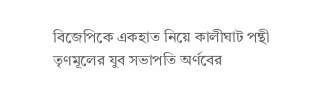বিজেপিকে একহাত নিয়ে কালীঘাট পন্থী তৃণমূলের যুব সভাপতি অর্ণবের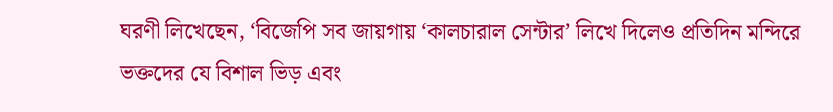ঘরণী লিখেছেন, ‘বিজেপি সব জায়গায় ‘কালচারাল সেন্টার’ লিখে দিলেও প্রতিদিন মন্দিরে ভক্তদের যে বিশাল ভিড় এবং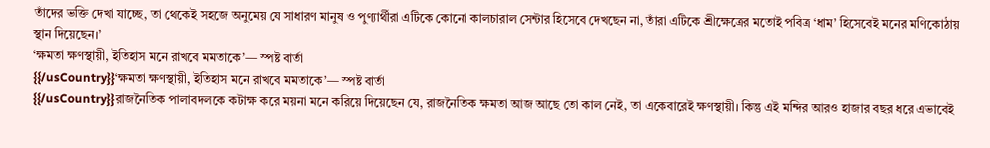তাঁদের ভক্তি দেখা যাচ্ছে, তা থেকেই সহজে অনুমেয় যে সাধারণ মানুষ ও পুণ্যার্থীরা এটিকে কোনো কালচারাল সেন্টার হিসেবে দেখছেন না, তাঁরা এটিকে শ্রীক্ষেত্রের মতোই পবিত্র ‘ধাম’ হিসেবেই মনের মণিকোঠায় স্থান দিয়েছেন।’
‘ক্ষমতা ক্ষণস্থায়ী, ইতিহাস মনে রাখবে মমতাকে’— স্পষ্ট বার্তা
{{/usCountry}}‘ক্ষমতা ক্ষণস্থায়ী, ইতিহাস মনে রাখবে মমতাকে’— স্পষ্ট বার্তা
{{/usCountry}}রাজনৈতিক পালাবদলকে কটাক্ষ করে ময়না মনে করিয়ে দিয়েছেন যে, রাজনৈতিক ক্ষমতা আজ আছে তো কাল নেই, তা একেবারেই ক্ষণস্থায়ী। কিন্তু এই মন্দির আরও হাজার বছর ধরে এভাবেই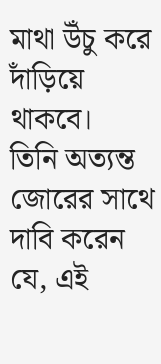মাথা উঁচু করে দাঁড়িয়ে থাকবে।
তিনি অত্যন্ত জোরের সাথে দাবি করেন যে, এই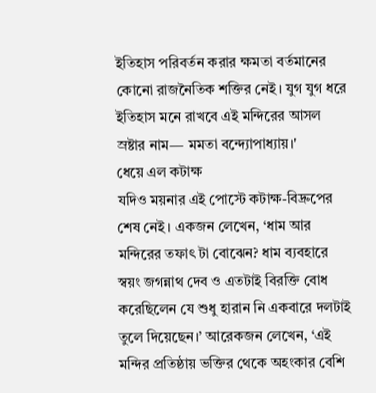ইতিহাস পরিবর্তন করার ক্ষমতা বর্তমানের কোনো রাজনৈতিক শক্তির নেই। যুগ যুগ ধরে ইতিহাস মনে রাখবে এই মন্দিরের আসল স্রষ্টার নাম— মমতা বন্দ্যোপাধ্যায়।'
ধেয়ে এল কটাক্ষ
যদিও ময়নার এই পোস্টে কটাক্ষ-বিদ্রুপের শেষ নেই। একজন লেখেন, ‘ধাম আর মন্দিরের তফাৎ টা বোঝেন? ধাম ব্যবহারে স্বয়ং জগন্নাথ দেব ও এতটাই বিরক্তি বোধ করেছিলেন যে শুধু হারান নি একবারে দলটাই তুলে দিয়েছেন।’ আরেকজন লেখেন, ‘এই মন্দির প্রতিষ্ঠায় ভক্তির থেকে অহংকার বেশি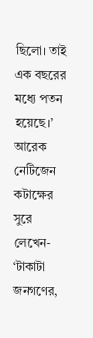ছিলো। তাই এক বছরের মধ্যে পতন হয়েছে।’ আরেক নেটিজেন কটাক্ষের সুরে লেখেন- ‘টাকাটা জনগণের,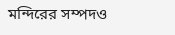মন্দিরের সম্পদও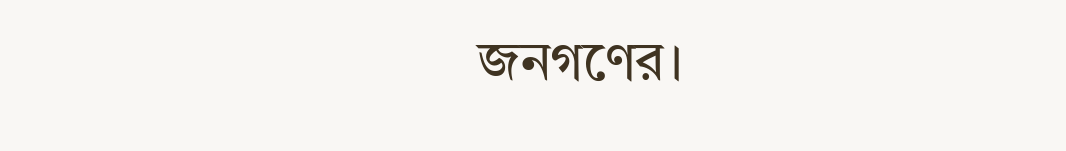জনগণের।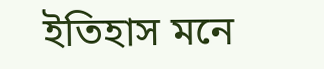ইতিহাস মনে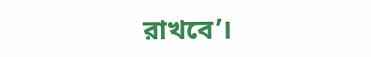রাখবে’।